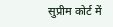सुप्रीम कोर्ट में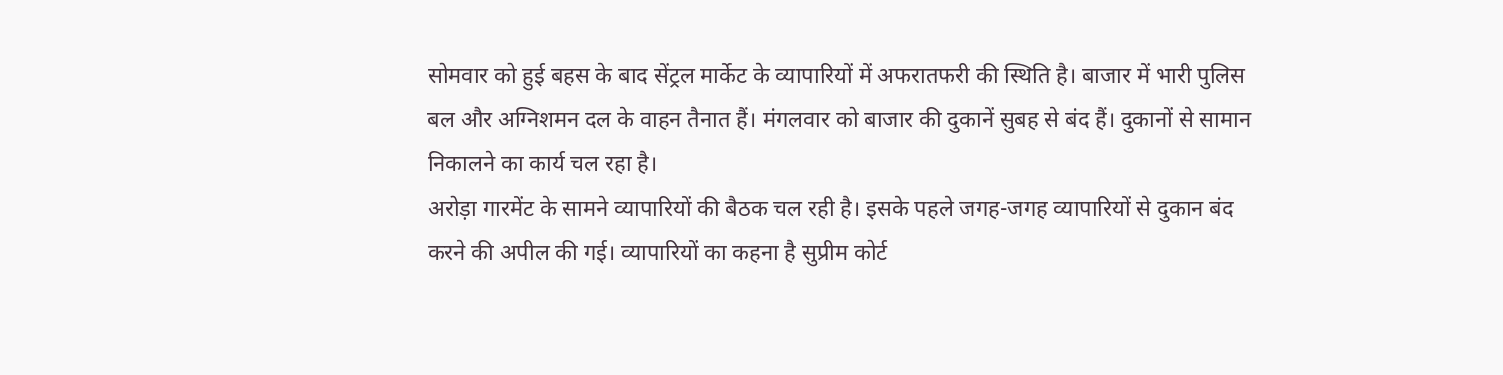सोमवार को हुई बहस के बाद सेंट्रल मार्केट के व्यापारियों में अफरातफरी की स्थिति है। बाजार में भारी पुलिस बल और अग्निशमन दल के वाहन तैनात हैं। मंगलवार को बाजार की दुकानें सुबह से बंद हैं। दुकानों से सामान निकालने का कार्य चल रहा है।
अरोड़ा गारमेंट के सामने व्यापारियों की बैठक चल रही है। इसके पहले जगह-जगह व्यापारियों से दुकान बंद करने की अपील की गई। व्यापारियों का कहना है सुप्रीम कोर्ट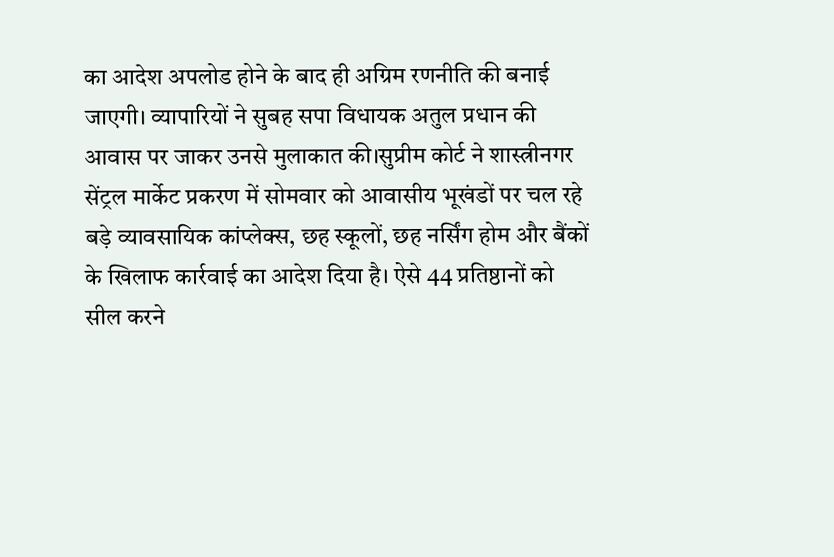का आदेश अपलोड होने के बाद ही अग्रिम रणनीति की बनाई जाएगी। व्यापारियों ने सुबह सपा विधायक अतुल प्रधान की आवास पर जाकर उनसे मुलाकात की।सुप्रीम कोर्ट ने शास्त्रीनगर सेंट्रल मार्केट प्रकरण में सोमवार को आवासीय भूखंडों पर चल रहे बड़े व्यावसायिक कांप्लेक्स, छह स्कूलों, छह नर्सिंग होम और बैंकों के खिलाफ कार्रवाई का आदेश दिया है। ऐसे 44 प्रतिष्ठानों को सील करने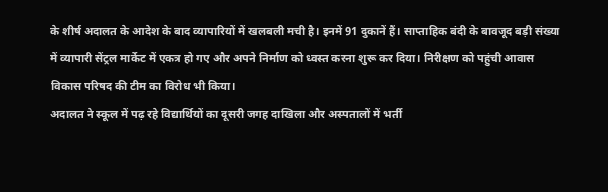के शीर्ष अदालत के आदेश के बाद व्यापारियों में खलबली मची है। इनमें 91 दुकानें हैं। साप्ताहिक बंदी के बावजूद बड़ी संख्या में व्यापारी सेंट्रल मार्केट में एकत्र हो गए और अपने निर्माण को ध्वस्त करना शुरू कर दिया। निरीक्षण को पहुंची आवास विकास परिषद की टीम का विरोध भी किया।
अदालत ने स्कूल में पढ़ रहे विद्यार्थियों का दूसरी जगह दाखिला और अस्पतालों में भर्ती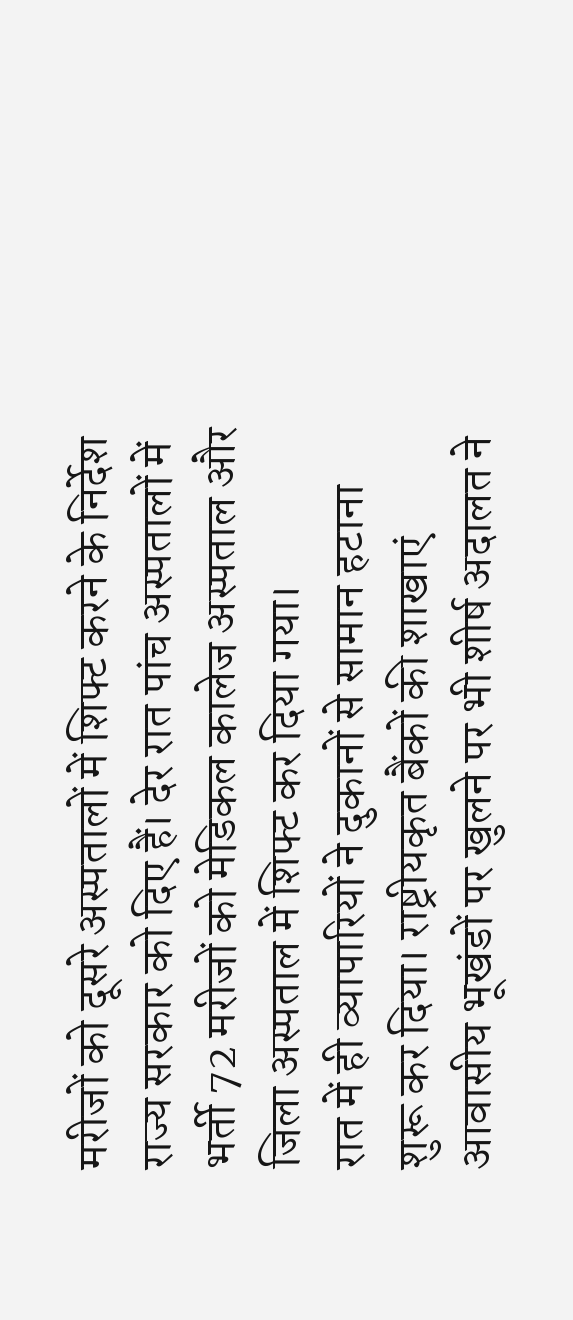मरीजों को दूसरे अस्पतालों में शिफ्ट करने के निर्देश राज्य सरकार को दिए हैं। देर रात पांच अस्पतालों में भर्ती 72 मरीजों को मेडिकल कालेज अस्पताल और जिला अस्पताल में शिफ्ट कर दिया गया।
रात में ही व्यापारियों ने दुकानों से सामान हटाना शुरू कर दिया। राष्ट्रीयकृत बैंकों की शाखाएं आवासीय भूखंडों पर खुलने पर भी शीर्ष अदालत ने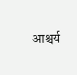आश्चर्य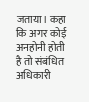जताया। कहा कि अगर कोई अनहोनी होती है तो संबंधित अधिकारी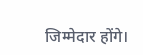जिम्मेदार होंगे।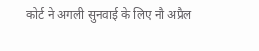कोर्ट ने अगली सुनवाई के लिए नौ अप्रैल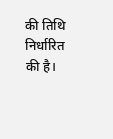की तिथि निर्धारित की है।